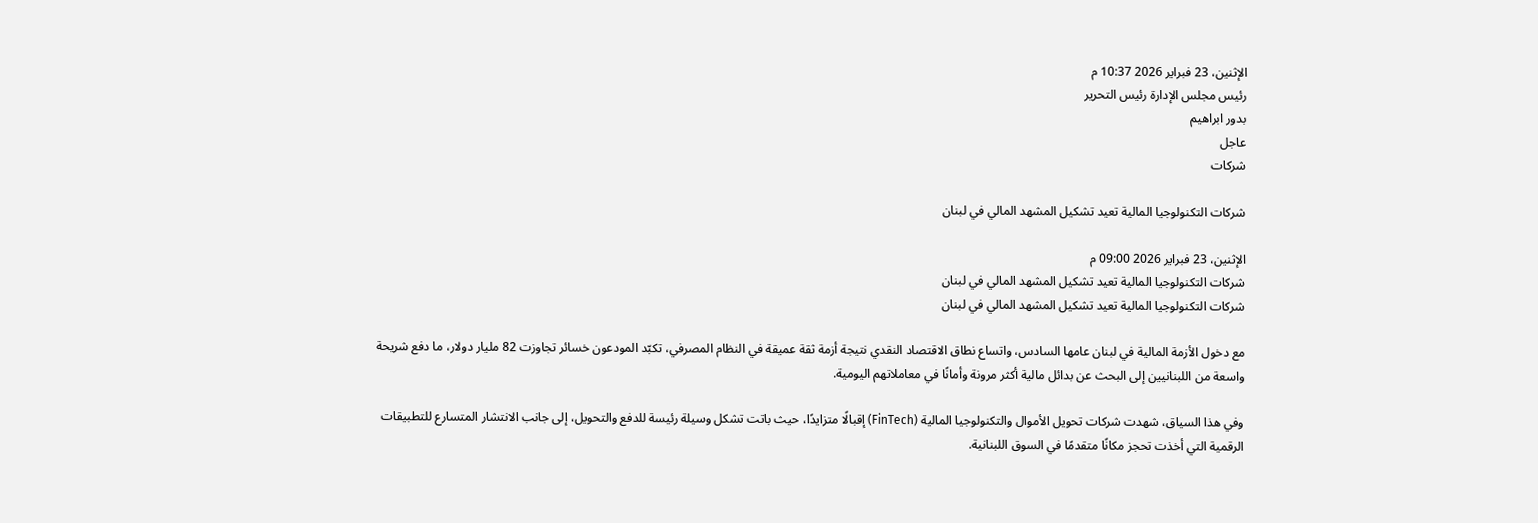الإثنين، 23 فبراير 2026 10:37 م
رئيس مجلس الإدارة رئيس التحرير
بدور ابراهيم
عاجل
شركات

شركات التكنولوجيا المالية تعيد تشكيل المشهد المالي في لبنان

الإثنين، 23 فبراير 2026 09:00 م
شركات التكنولوجيا المالية تعيد تشكيل المشهد المالي في لبنان
شركات التكنولوجيا المالية تعيد تشكيل المشهد المالي في لبنان

مع دخول الأزمة المالية في لبنان عامها السادس، واتساع نطاق الاقتصاد النقدي نتيجة أزمة ثقة عميقة في النظام المصرفي، تكبّد المودعون خسائر تجاوزت 82 مليار دولار، ما دفع شريحة واسعة من اللبنانيين إلى البحث عن بدائل مالية أكثر مرونة وأمانًا في معاملاتهم اليومية.

وفي هذا السياق، شهدت شركات تحويل الأموال والتكنولوجيا المالية (FinTech) إقبالًا متزايدًا، حيث باتت تشكل وسيلة رئيسة للدفع والتحويل، إلى جانب الانتشار المتسارع للتطبيقات الرقمية التي أخذت تحجز مكانًا متقدمًا في السوق اللبنانية.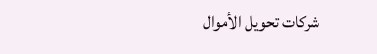شركات تحويل الأموال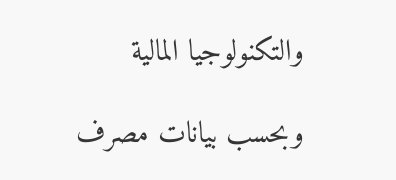والتكنولوجيا المالية

وبحسب بيانات مصرف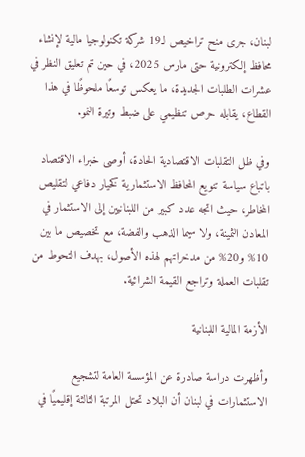لبنان، جرى منح تراخيص لـ19 شركة تكنولوجيا مالية لإنشاء محافظ إلكترونية حتى مارس 2025، في حين تم تعليق النظر في عشرات الطلبات الجديدة، ما يعكس توسعًا ملحوظًا في هذا القطاع، يقابله حرص تنظيمي على ضبط وتيرة النمو.

وفي ظل التقلبات الاقتصادية الحادة، أوصى خبراء الاقتصاد باتباع سياسة تنويع المحافظ الاستثمارية كخيار دفاعي لتقليص المخاطر، حيث اتجه عدد كبير من اللبنانيين إلى الاستثمار في المعادن الثمينة، ولا سيما الذهب والفضة، مع تخصيص ما بين 10% و20% من مدخراتهم لهذه الأصول، بهدف التحوط من تقلبات العملة وتراجع القيمة الشرائية.

الأزمة المالية اللبنانية

وأظهرت دراسة صادرة عن المؤسسة العامة لتشجيع الاستثمارات في لبنان أن البلاد تحتل المرتبة الثالثة إقليميًا في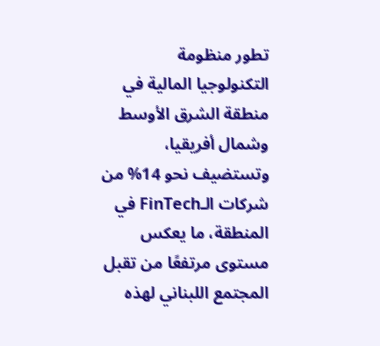تطور منظومة التكنولوجيا المالية في منطقة الشرق الأوسط وشمال أفريقيا، وتستضيف نحو 14% من شركات الـFinTech في المنطقة، ما يعكس مستوى مرتفعًا من تقبل المجتمع اللبناني لهذه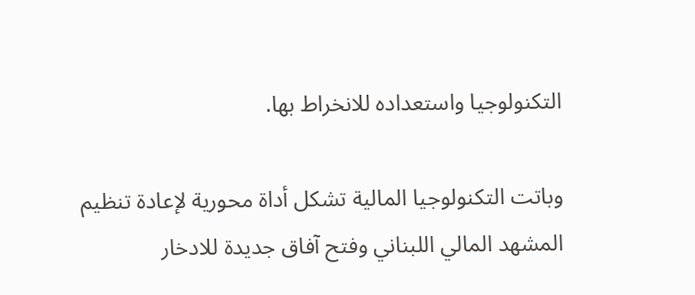التكنولوجيا واستعداده للانخراط بها.

وباتت التكنولوجيا المالية تشكل أداة محورية لإعادة تنظيم المشهد المالي اللبناني وفتح آفاق جديدة للادخار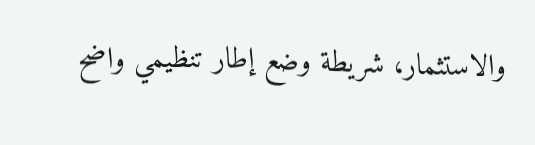والاستثمار، شريطة وضع إطار تنظيمي واضح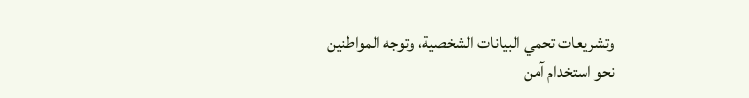وتشريعات تحمي البيانات الشخصية، وتوجه المواطنين نحو استخدام آمن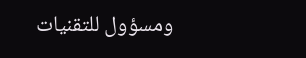ومسؤول للتقنيات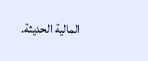المالية الحديثة.